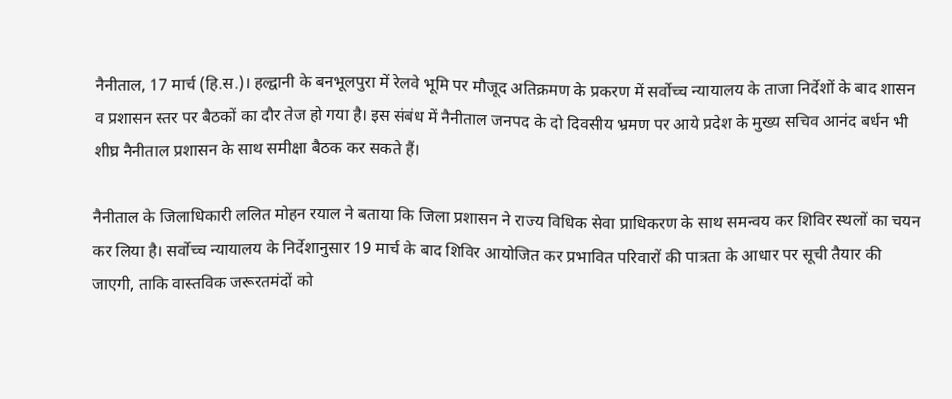नैनीताल, 17 मार्च (हि.स.)। हल्द्वानी के बनभूलपुरा में रेलवे भूमि पर मौजूद अतिक्रमण के प्रकरण में सर्वोच्च न्यायालय के ताजा निर्देशों के बाद शासन व प्रशासन स्तर पर बैठकों का दौर तेज हो गया है। इस संबंध में नैनीताल जनपद के दो दिवसीय भ्रमण पर आये प्रदेश के मुख्य सचिव आनंद बर्धन भी शीघ्र नैनीताल प्रशासन के साथ समीक्षा बैठक कर सकते हैं।

नैनीताल के जिलाधिकारी ललित मोहन रयाल ने बताया कि जिला प्रशासन ने राज्य विधिक सेवा प्राधिकरण के साथ समन्वय कर शिविर स्थलों का चयन कर लिया है। सर्वोच्च न्यायालय के निर्देशानुसार 19 मार्च के बाद शिविर आयोजित कर प्रभावित परिवारों की पात्रता के आधार पर सूची तैयार की जाएगी, ताकि वास्तविक जरूरतमंदों को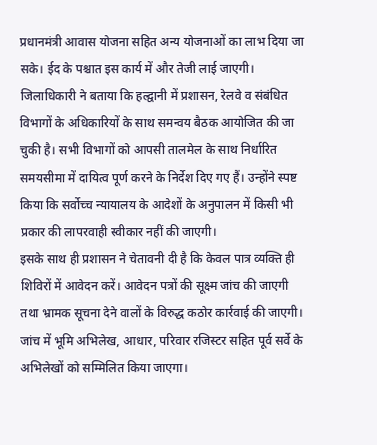प्रधानमंत्री आवास योजना सहित अन्य योजनाओं का लाभ दिया जा सके। ईद के पश्चात इस कार्य में और तेजी लाई जाएगी।
जिलाधिकारी ने बताया कि हल्द्वानी में प्रशासन, रेलवे व संबंधित विभागों के अधिकारियों के साथ समन्वय बैठक आयोजित की जा चुकी है। सभी विभागों को आपसी तालमेल के साथ निर्धारित समयसीमा में दायित्व पूर्ण करने के निर्देश दिए गए हैं। उन्होंने स्पष्ट किया कि सर्वोच्च न्यायालय के आदेशों के अनुपालन में किसी भी प्रकार की लापरवाही स्वीकार नहीं की जाएगी।
इसके साथ ही प्रशासन ने चेतावनी दी है कि केवल पात्र व्यक्ति ही शिविरों में आवेदन करें। आवेदन पत्रों की सूक्ष्म जांच की जाएगी तथा भ्रामक सूचना देने वालों के विरुद्ध कठोर कार्रवाई की जाएगी। जांच में भूमि अभिलेख, आधार, परिवार रजिस्टर सहित पूर्व सर्वे के अभिलेखों को सम्मिलित किया जाएगा।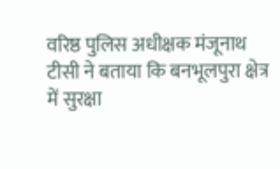वरिष्ठ पुलिस अधीक्षक मंजूनाथ टीसी ने बताया कि बनभूलपुरा क्षेत्र में सुरक्षा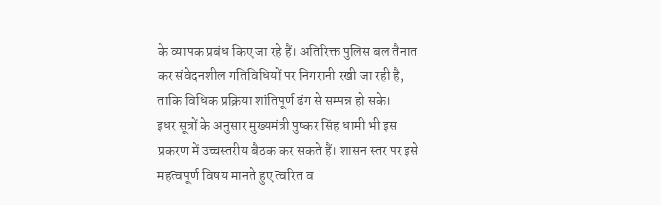के व्यापक प्रबंध किए जा रहे हैं। अतिरिक्त पुलिस बल तैनात कर संवेदनशील गतिविधियों पर निगरानी रखी जा रही है, ताकि विधिक प्रक्रिया शांतिपूर्ण ढंग से सम्पन्न हो सके।
इधर सूत्रों के अनुसार मुख्यमंत्री पुष्कर सिंह धामी भी इस प्रकरण में उच्चस्तरीय बैठक कर सकते हैं। शासन स्तर पर इसे महत्वपूर्ण विषय मानते हुए त्वरित व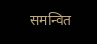समन्वित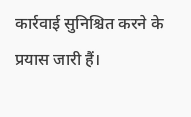कार्रवाई सुनिश्चित करने के प्रयास जारी हैं।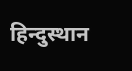हिन्दुस्थान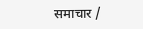समाचार /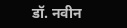डॉ. नवीन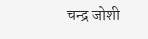चन्द्र जोशी